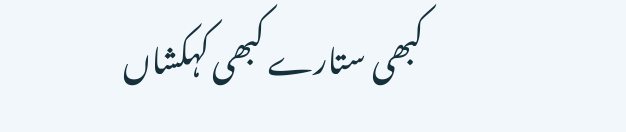کبھی ستارے کبھی کہکشاں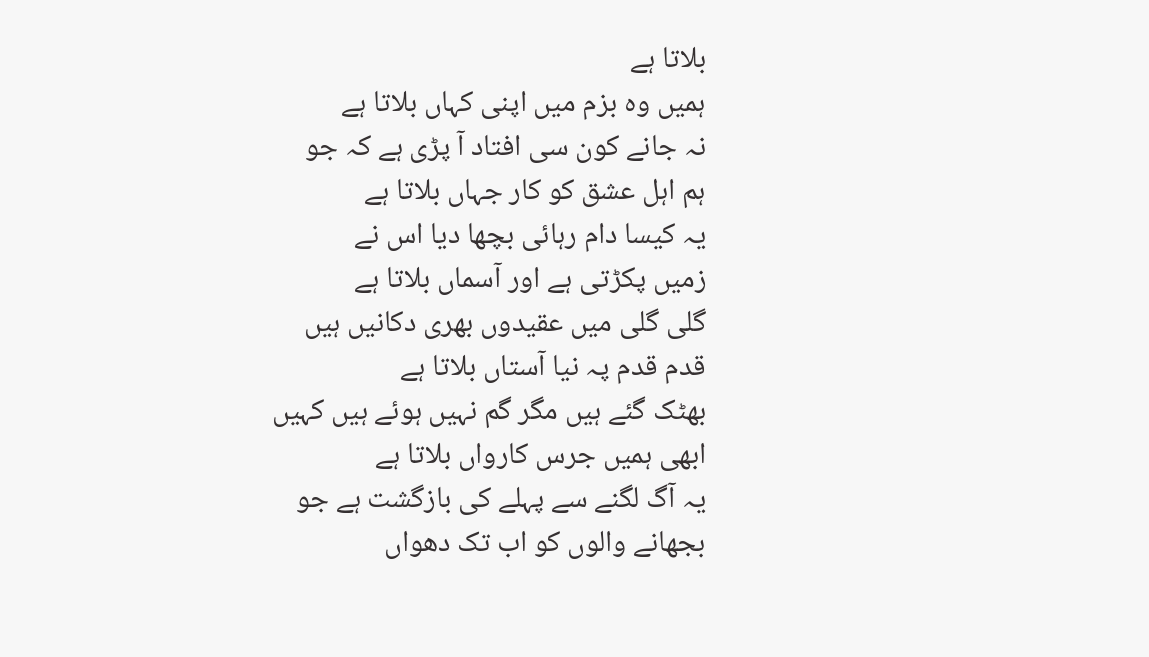بلاتا ہے
ہمیں وہ بزم میں اپنی کہاں بلاتا ہے
نہ جانے کون سی افتاد آ پڑی ہے کہ جو
ہم اہل عشق کو کار جہاں بلاتا ہے
یہ کیسا دام رہائی بچھا دیا اس نے
زمیں پکڑتی ہے اور آسماں بلاتا ہے
گلی گلی میں عقیدوں بھری دکانیں ہیں
قدم قدم پہ نیا آستاں بلاتا ہے
بھٹک گئے ہیں مگر گم نہیں ہوئے ہیں کہیں
ابھی ہمیں جرس کارواں بلاتا ہے
یہ آگ لگنے سے پہلے کی بازگشت ہے جو
بجھانے والوں کو اب تک دھواں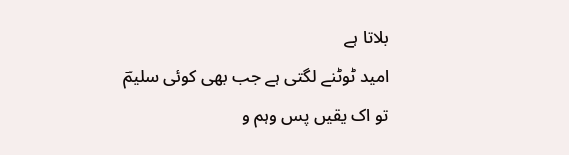بلاتا ہے
امید ٹوٹنے لگتی ہے جب بھی کوئی سلیمؔ
تو اک یقیں پس وہم و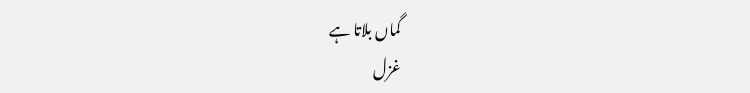گماں بلاتا ہے
غزل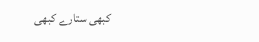کبھی ستارے کبھی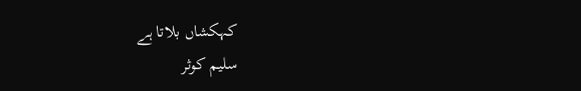کہکشاں بلاتا ہے
سلیم کوثر